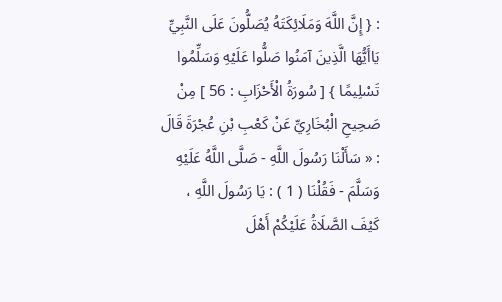: { إِنَّ اللَّهَ وَمَلَائِكَتَهُ يُصَلُّونَ عَلَى النَّبِيِّ يَاأَيُّهَا الَّذِينَ آمَنُوا صَلُّوا عَلَيْهِ وَسَلِّمُوا تَسْلِيمًا } [ سُورَةُ الْأَحْزَابِ : 56 ] مِنْ صَحِيحِ الْبُخَارِيِّ عَنْ كَعْبِ بْنِ عُجْرَةَ قَالَ : « سَأَلْنَا رَسُولَ اللَّهِ - صَلَّى اللَّهُ عَلَيْهِ وَسَلَّمَ - فَقُلْنَا ( 1 ) : يَا رَسُولَ اللَّهِ ، كَيْفَ الصَّلَاةُ عَلَيْكُمْ أَهْلَ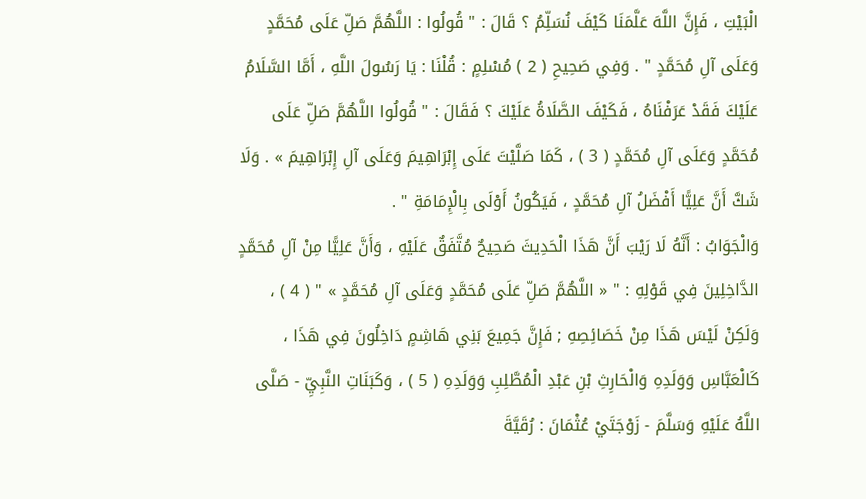الْبَيْتِ ، فَإِنَّ اللَّهَ عَلَّمَنَا كَيْفَ نُسَلِّمُ ؟ قَالَ : " قُولُوا : اللَّهُمَّ صَلِّ عَلَى مُحَمَّدٍ وَعَلَى آلِ مُحَمَّدٍ " . وَفِي صَحِيحِ ( 2 ) مُسْلِمٍ : قُلْنَا : يَا رَسُولَ اللَّهِ ، أَمَّا السَّلَامُ عَلَيْكَ فَقَدْ عَرَفْنَاهُ ، فَكَيْفَ الصَّلَاةُ عَلَيْكَ ؟ فَقَالَ : " قُولُوا اللَّهُمَّ صَلِّ عَلَى مُحَمَّدٍ وَعَلَى آلِ مُحَمَّدٍ ( 3 ) ، كَمَا صَلَّيْتَ عَلَى إِبْرَاهِيمَ وَعَلَى آلِ إِبْرَاهِيمَ » . وَلَا شَكَّ أَنَّ عَلِيًّا أَفْضَلُ آلِ مُحَمَّدٍ ، فَيَكُونُ أَوْلَى بِالْإِمَامَةِ " .
وَالْجَوَابُ : أَنَّهُ لَا رَيْبَ أَنَّ هَذَا الْحَدِيثَ صَحِيحٌ مُتَّفَقٌ عَلَيْهِ ، وَأَنَّ عَلِيًّا مِنْ آلِ مُحَمَّدٍ الدَّاخِلِينَ فِي قَوْلِهِ : " « اللَّهُمَّ صَلِّ عَلَى مُحَمَّدٍ وَعَلَى آلِ مُحَمَّدٍ » " ( 4 ) ، وَلَكِنْ لَيْسَ هَذَا مِنْ خَصَائِصِهِ ; فَإِنَّ جَمِيعَ بَنِي هَاشِمٍ دَاخِلُونَ فِي هَذَا ، كَالْعَبَّاسِ وَوَلَدِهِ وَالْحَارِثِ بْنِ عَبْدِ الْمُطَّلِبِ وَوَلَدِهِ ( 5 ) ، وَكَبَنَاتِ النَّبِيِّ - صَلَّى اللَّهُ عَلَيْهِ وَسَلَّمَ - زَوْجَتَيْ عُثْمَانَ : رُقَيَّةَ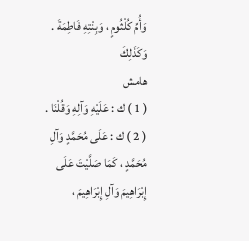وَأُمِّ كُلْثُومٍ ، وَبِنْتِهِ فَاطِمَةَ . وَكَذَلِكَ
هامش
( 1 ) ك : عَلَيْهِ وَآلِهِ وَقُلْنَا .
( 2 ) ك : عَلَى مُحَمَّدٍ وَآلِ مُحَمَّدٍ ، كَمَا صَلَّيْتَ عَلَى إِبْرَاهِيمَ وَآلِ إِبْرَاهِيمَ ،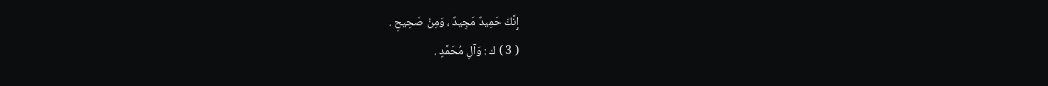إِنَّكَ حَمِيدٌ مَجِيدٌ ، وَمِنْ صَحِيحِ .
( 3 ) ك : وَآلِ مُحَمَّدٍ .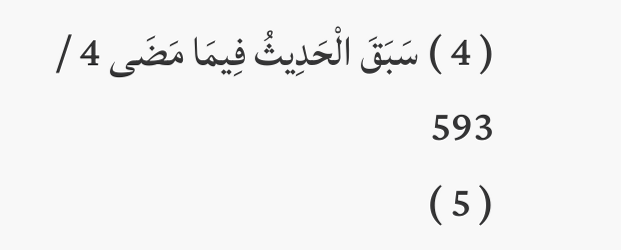( 4 ) سَبَقَ الْحَدِيثُ فِيمَا مَضَى 4 / 593
( 5 )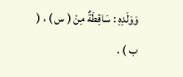وَوَلَدِهِ : سَاقِطَةٌ مِنْ ( س ) ، ( ب ) .